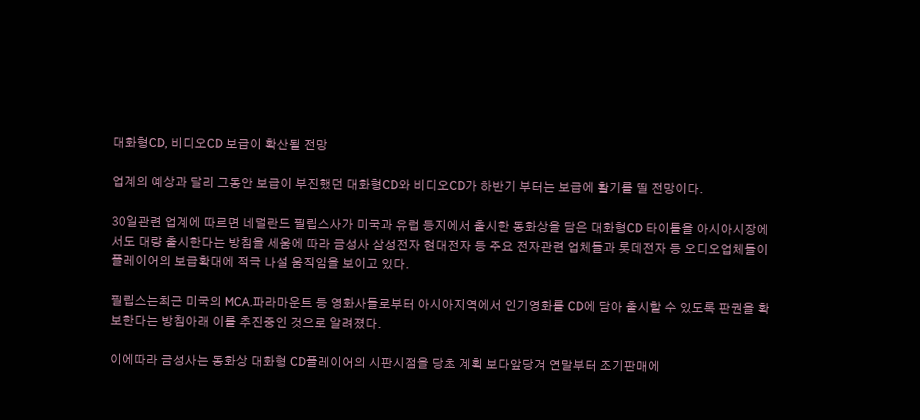대화형CD, 비디오CD 보급이 확산될 전망

업계의 예상과 달리 그동안 보급이 부진했던 대화형CD와 비디오CD가 하반기 부터는 보급에 활기를 띨 전망이다.

30일관련 업계에 따르면 네덜란드 필립스사가 미국과 유럽 등지에서 출시한 동화상을 담은 대화형CD 타이틀을 아시아시장에서도 대량 출시한다는 방침을 세움에 따라 금성사 삼성전자 현대전자 등 주요 전자관련 업체들과 롯데전자 등 오디오업체들이 플레이어의 보급확대에 적극 나설 움직임을 보이고 있다.

필립스는최근 미국의 MCA.파라마운트 등 영화사들로부터 아시아지역에서 인기영화를 CD에 담아 출시할 수 있도록 판권을 확보한다는 방침아래 이를 추진중인 것으로 알려졌다.

이에따라 금성사는 동화상 대화형 CD플레이어의 시판시점을 당초 계획 보다앞당겨 연말부터 조기판매에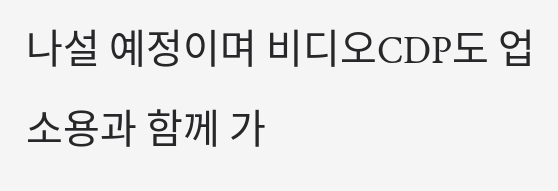나설 예정이며 비디오CDP도 업소용과 함께 가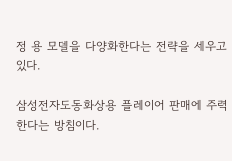정 용 모델을 다양화한다는 전략을 세우고 있다.

삼성전자도동화상용 플레이어 판매에 주력한다는 방침이다.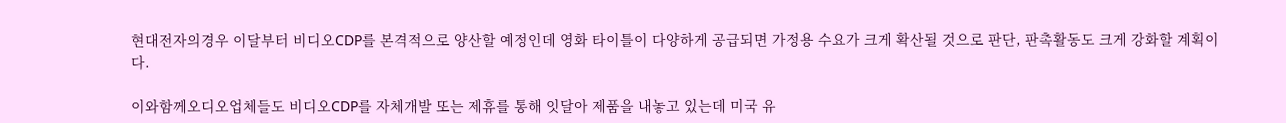현대전자의경우 이달부터 비디오CDP를 본격적으로 양산할 예정인데 영화 타이틀이 다양하게 공급되면 가정용 수요가 크게 확산될 것으로 판단, 판촉활동도 크게 강화할 계획이다.

이와함께오디오업체들도 비디오CDP를 자체개발 또는 제휴를 통해 잇달아 제품을 내놓고 있는데 미국 유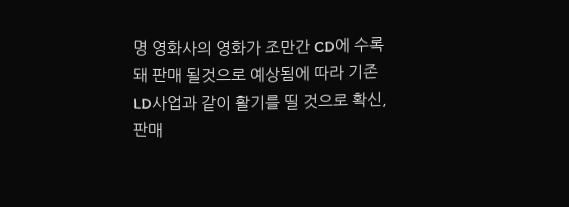명 영화사의 영화가 조만간 CD에 수록돼 판매 될것으로 예상됨에 따라 기존 LD사업과 같이 활기를 띨 것으로 확신, 판매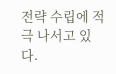전략 수립에 적극 나서고 있다.